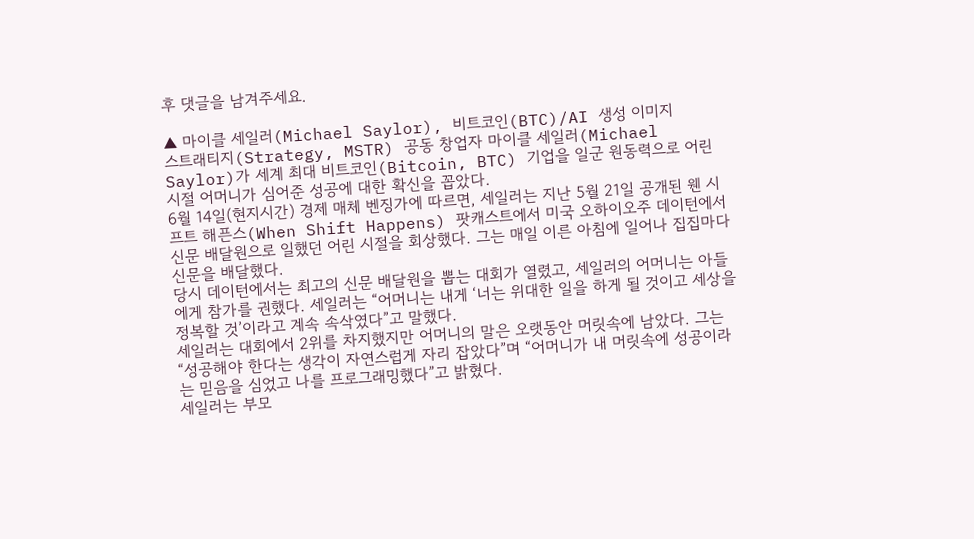후 댓글을 남겨주세요.

▲ 마이클 세일러(Michael Saylor), 비트코인(BTC)/AI 생성 이미지
스트래티지(Strategy, MSTR) 공동 창업자 마이클 세일러(Michael Saylor)가 세계 최대 비트코인(Bitcoin, BTC) 기업을 일군 원동력으로 어린 시절 어머니가 심어준 성공에 대한 확신을 꼽았다.
6월 14일(현지시간) 경제 매체 벤징가에 따르면, 세일러는 지난 5월 21일 공개된 웬 시프트 해픈스(When Shift Happens) 팟캐스트에서 미국 오하이오주 데이턴에서 신문 배달원으로 일했던 어린 시절을 회상했다. 그는 매일 이른 아침에 일어나 집집마다 신문을 배달했다.
당시 데이턴에서는 최고의 신문 배달원을 뽑는 대회가 열렸고, 세일러의 어머니는 아들에게 참가를 권했다. 세일러는 “어머니는 내게 ‘너는 위대한 일을 하게 될 것이고 세상을 정복할 것’이라고 계속 속삭였다”고 말했다.
세일러는 대회에서 2위를 차지했지만 어머니의 말은 오랫동안 머릿속에 남았다. 그는 “성공해야 한다는 생각이 자연스럽게 자리 잡았다”며 “어머니가 내 머릿속에 성공이라는 믿음을 심었고 나를 프로그래밍했다”고 밝혔다.
세일러는 부모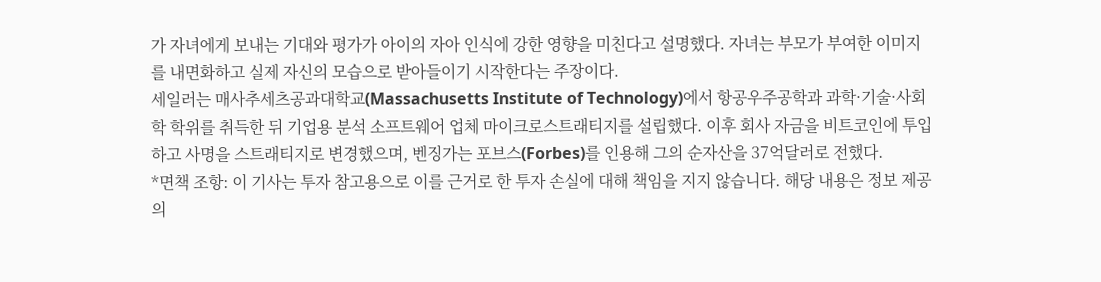가 자녀에게 보내는 기대와 평가가 아이의 자아 인식에 강한 영향을 미친다고 설명했다. 자녀는 부모가 부여한 이미지를 내면화하고 실제 자신의 모습으로 받아들이기 시작한다는 주장이다.
세일러는 매사추세츠공과대학교(Massachusetts Institute of Technology)에서 항공우주공학과 과학·기술·사회학 학위를 취득한 뒤 기업용 분석 소프트웨어 업체 마이크로스트래티지를 설립했다. 이후 회사 자금을 비트코인에 투입하고 사명을 스트래티지로 변경했으며, 벤징가는 포브스(Forbes)를 인용해 그의 순자산을 37억달러로 전했다.
*면책 조항: 이 기사는 투자 참고용으로 이를 근거로 한 투자 손실에 대해 책임을 지지 않습니다. 해당 내용은 정보 제공의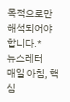목적으로만 해석되어야 합니다.*
뉴스레터
매일 아침, 핵심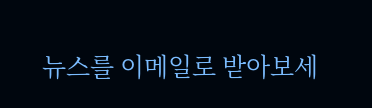뉴스를 이메일로 받아보세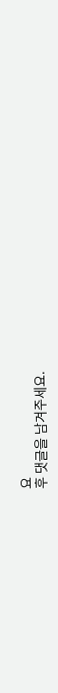요
후 댓글을 남겨주세요.